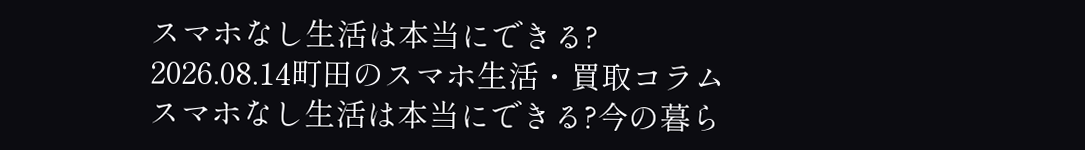スマホなし生活は本当にできる?
2026.08.14町田のスマホ生活・買取コラム
スマホなし生活は本当にできる?今の暮ら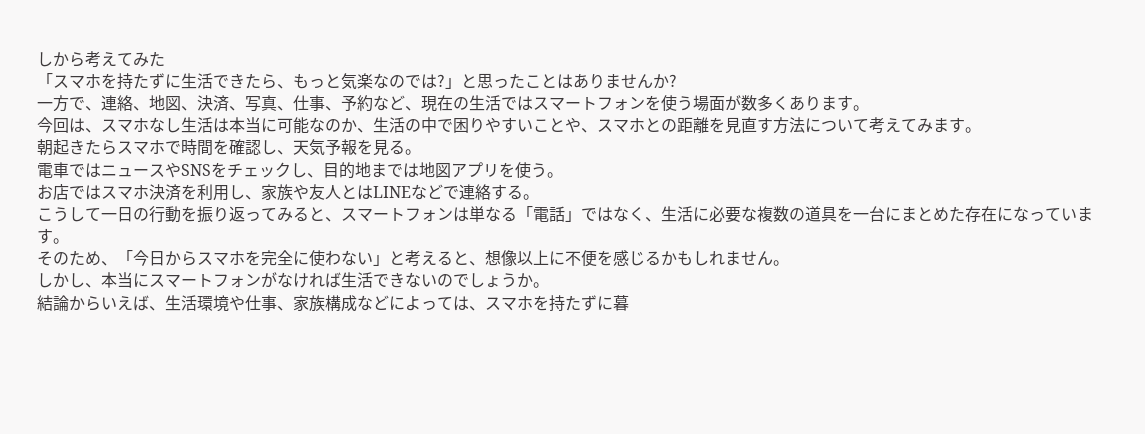しから考えてみた
「スマホを持たずに生活できたら、もっと気楽なのでは?」と思ったことはありませんか?
一方で、連絡、地図、決済、写真、仕事、予約など、現在の生活ではスマートフォンを使う場面が数多くあります。
今回は、スマホなし生活は本当に可能なのか、生活の中で困りやすいことや、スマホとの距離を見直す方法について考えてみます。
朝起きたらスマホで時間を確認し、天気予報を見る。
電車ではニュースやSNSをチェックし、目的地までは地図アプリを使う。
お店ではスマホ決済を利用し、家族や友人とはLINEなどで連絡する。
こうして一日の行動を振り返ってみると、スマートフォンは単なる「電話」ではなく、生活に必要な複数の道具を一台にまとめた存在になっています。
そのため、「今日からスマホを完全に使わない」と考えると、想像以上に不便を感じるかもしれません。
しかし、本当にスマートフォンがなければ生活できないのでしょうか。
結論からいえば、生活環境や仕事、家族構成などによっては、スマホを持たずに暮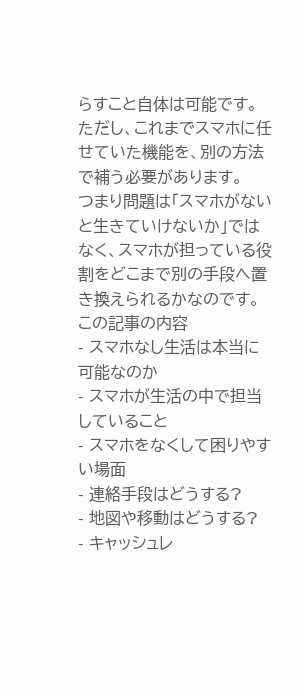らすこと自体は可能です。
ただし、これまでスマホに任せていた機能を、別の方法で補う必要があります。
つまり問題は「スマホがないと生きていけないか」ではなく、スマホが担っている役割をどこまで別の手段へ置き換えられるかなのです。
この記事の内容
- スマホなし生活は本当に可能なのか
- スマホが生活の中で担当していること
- スマホをなくして困りやすい場面
- 連絡手段はどうする?
- 地図や移動はどうする?
- キャッシュレ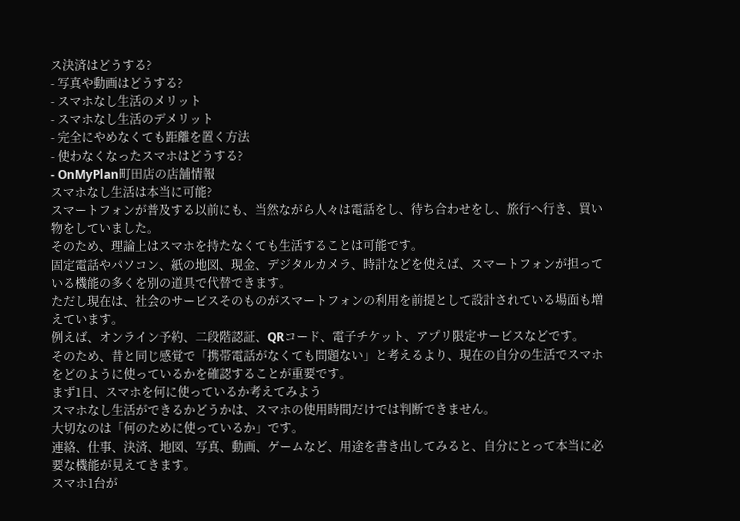ス決済はどうする?
- 写真や動画はどうする?
- スマホなし生活のメリット
- スマホなし生活のデメリット
- 完全にやめなくても距離を置く方法
- 使わなくなったスマホはどうする?
- OnMyPlan町田店の店舗情報
スマホなし生活は本当に可能?
スマートフォンが普及する以前にも、当然ながら人々は電話をし、待ち合わせをし、旅行へ行き、買い物をしていました。
そのため、理論上はスマホを持たなくても生活することは可能です。
固定電話やパソコン、紙の地図、現金、デジタルカメラ、時計などを使えば、スマートフォンが担っている機能の多くを別の道具で代替できます。
ただし現在は、社会のサービスそのものがスマートフォンの利用を前提として設計されている場面も増えています。
例えば、オンライン予約、二段階認証、QRコード、電子チケット、アプリ限定サービスなどです。
そのため、昔と同じ感覚で「携帯電話がなくても問題ない」と考えるより、現在の自分の生活でスマホをどのように使っているかを確認することが重要です。
まず1日、スマホを何に使っているか考えてみよう
スマホなし生活ができるかどうかは、スマホの使用時間だけでは判断できません。
大切なのは「何のために使っているか」です。
連絡、仕事、決済、地図、写真、動画、ゲームなど、用途を書き出してみると、自分にとって本当に必要な機能が見えてきます。
スマホ1台が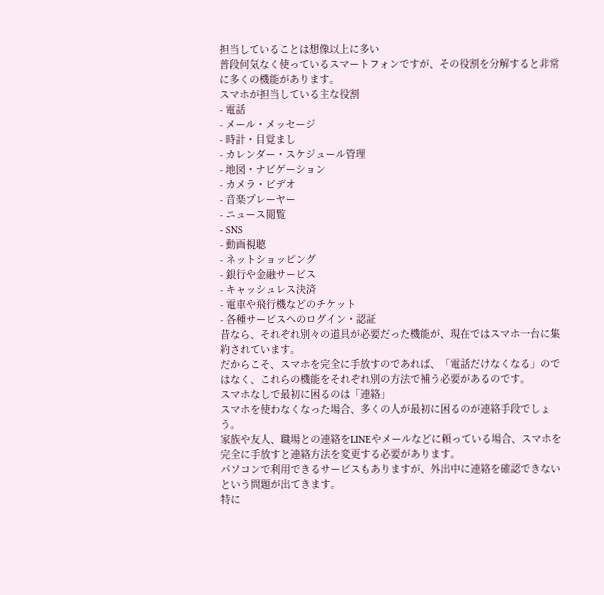担当していることは想像以上に多い
普段何気なく使っているスマートフォンですが、その役割を分解すると非常に多くの機能があります。
スマホが担当している主な役割
- 電話
- メール・メッセージ
- 時計・目覚まし
- カレンダー・スケジュール管理
- 地図・ナビゲーション
- カメラ・ビデオ
- 音楽プレーヤー
- ニュース閲覧
- SNS
- 動画視聴
- ネットショッピング
- 銀行や金融サービス
- キャッシュレス決済
- 電車や飛行機などのチケット
- 各種サービスへのログイン・認証
昔なら、それぞれ別々の道具が必要だった機能が、現在ではスマホ一台に集約されています。
だからこそ、スマホを完全に手放すのであれば、「電話だけなくなる」のではなく、これらの機能をそれぞれ別の方法で補う必要があるのです。
スマホなしで最初に困るのは「連絡」
スマホを使わなくなった場合、多くの人が最初に困るのが連絡手段でしょう。
家族や友人、職場との連絡をLINEやメールなどに頼っている場合、スマホを完全に手放すと連絡方法を変更する必要があります。
パソコンで利用できるサービスもありますが、外出中に連絡を確認できないという問題が出てきます。
特に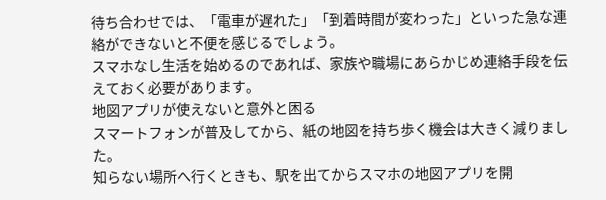待ち合わせでは、「電車が遅れた」「到着時間が変わった」といった急な連絡ができないと不便を感じるでしょう。
スマホなし生活を始めるのであれば、家族や職場にあらかじめ連絡手段を伝えておく必要があります。
地図アプリが使えないと意外と困る
スマートフォンが普及してから、紙の地図を持ち歩く機会は大きく減りました。
知らない場所へ行くときも、駅を出てからスマホの地図アプリを開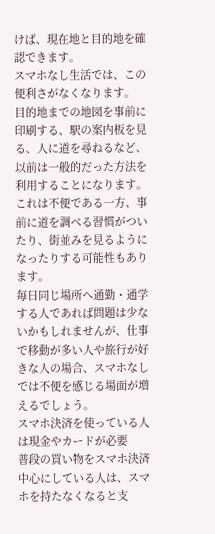けば、現在地と目的地を確認できます。
スマホなし生活では、この便利さがなくなります。
目的地までの地図を事前に印刷する、駅の案内板を見る、人に道を尋ねるなど、以前は一般的だった方法を利用することになります。
これは不便である一方、事前に道を調べる習慣がついたり、街並みを見るようになったりする可能性もあります。
毎日同じ場所へ通勤・通学する人であれば問題は少ないかもしれませんが、仕事で移動が多い人や旅行が好きな人の場合、スマホなしでは不便を感じる場面が増えるでしょう。
スマホ決済を使っている人は現金やカードが必要
普段の買い物をスマホ決済中心にしている人は、スマホを持たなくなると支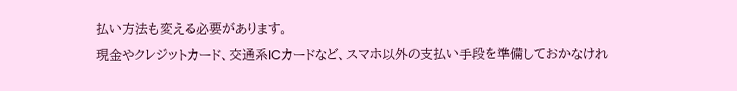払い方法も変える必要があります。
現金やクレジットカード、交通系ICカードなど、スマホ以外の支払い手段を準備しておかなけれ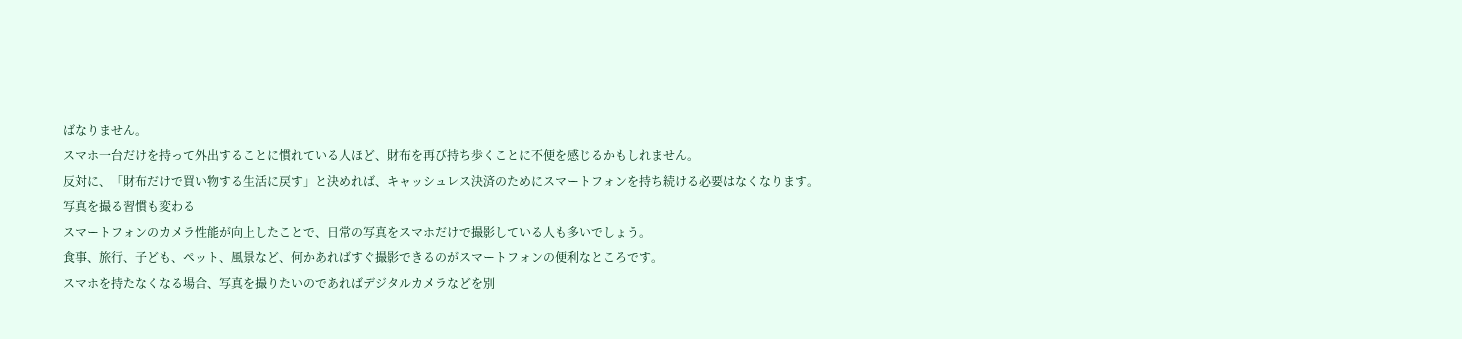ばなりません。
スマホ一台だけを持って外出することに慣れている人ほど、財布を再び持ち歩くことに不便を感じるかもしれません。
反対に、「財布だけで買い物する生活に戻す」と決めれば、キャッシュレス決済のためにスマートフォンを持ち続ける必要はなくなります。
写真を撮る習慣も変わる
スマートフォンのカメラ性能が向上したことで、日常の写真をスマホだけで撮影している人も多いでしょう。
食事、旅行、子ども、ペット、風景など、何かあればすぐ撮影できるのがスマートフォンの便利なところです。
スマホを持たなくなる場合、写真を撮りたいのであればデジタルカメラなどを別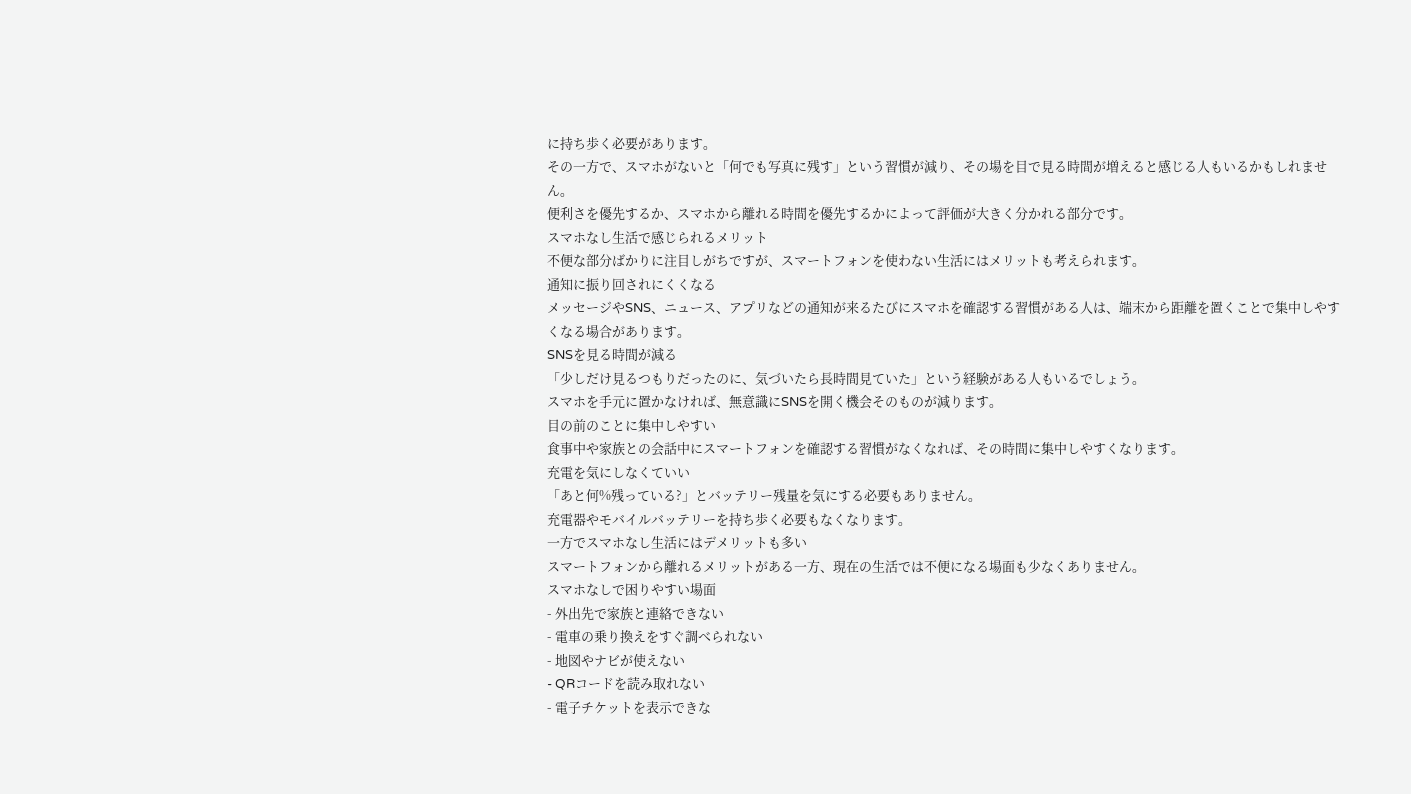に持ち歩く必要があります。
その一方で、スマホがないと「何でも写真に残す」という習慣が減り、その場を目で見る時間が増えると感じる人もいるかもしれません。
便利さを優先するか、スマホから離れる時間を優先するかによって評価が大きく分かれる部分です。
スマホなし生活で感じられるメリット
不便な部分ばかりに注目しがちですが、スマートフォンを使わない生活にはメリットも考えられます。
通知に振り回されにくくなる
メッセージやSNS、ニュース、アプリなどの通知が来るたびにスマホを確認する習慣がある人は、端末から距離を置くことで集中しやすくなる場合があります。
SNSを見る時間が減る
「少しだけ見るつもりだったのに、気づいたら長時間見ていた」という経験がある人もいるでしょう。
スマホを手元に置かなければ、無意識にSNSを開く機会そのものが減ります。
目の前のことに集中しやすい
食事中や家族との会話中にスマートフォンを確認する習慣がなくなれば、その時間に集中しやすくなります。
充電を気にしなくていい
「あと何%残っている?」とバッテリー残量を気にする必要もありません。
充電器やモバイルバッテリーを持ち歩く必要もなくなります。
一方でスマホなし生活にはデメリットも多い
スマートフォンから離れるメリットがある一方、現在の生活では不便になる場面も少なくありません。
スマホなしで困りやすい場面
- 外出先で家族と連絡できない
- 電車の乗り換えをすぐ調べられない
- 地図やナビが使えない
- QRコードを読み取れない
- 電子チケットを表示できな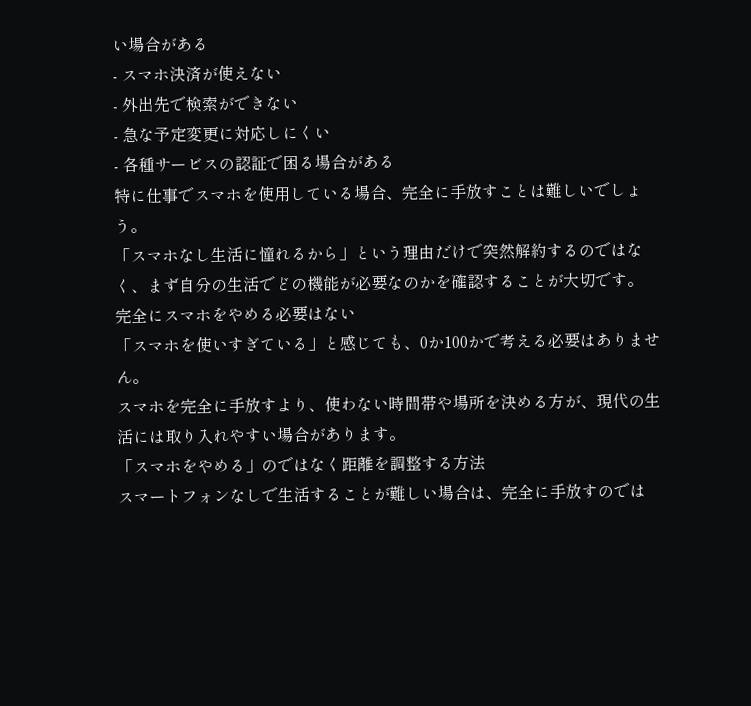い場合がある
- スマホ決済が使えない
- 外出先で検索ができない
- 急な予定変更に対応しにくい
- 各種サービスの認証で困る場合がある
特に仕事でスマホを使用している場合、完全に手放すことは難しいでしょう。
「スマホなし生活に憧れるから」という理由だけで突然解約するのではなく、まず自分の生活でどの機能が必要なのかを確認することが大切です。
完全にスマホをやめる必要はない
「スマホを使いすぎている」と感じても、0か100かで考える必要はありません。
スマホを完全に手放すより、使わない時間帯や場所を決める方が、現代の生活には取り入れやすい場合があります。
「スマホをやめる」のではなく距離を調整する方法
スマートフォンなしで生活することが難しい場合は、完全に手放すのでは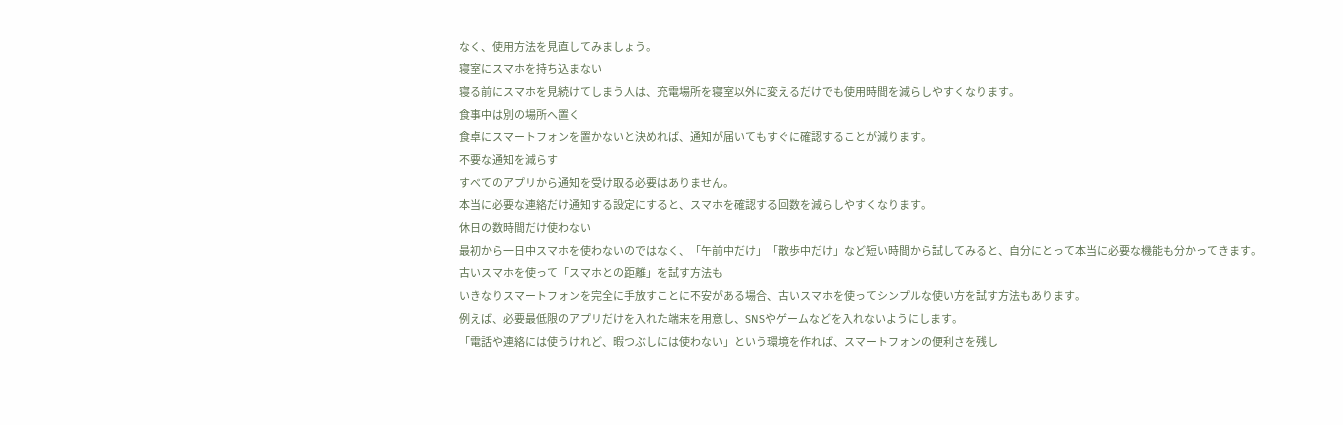なく、使用方法を見直してみましょう。
寝室にスマホを持ち込まない
寝る前にスマホを見続けてしまう人は、充電場所を寝室以外に変えるだけでも使用時間を減らしやすくなります。
食事中は別の場所へ置く
食卓にスマートフォンを置かないと決めれば、通知が届いてもすぐに確認することが減ります。
不要な通知を減らす
すべてのアプリから通知を受け取る必要はありません。
本当に必要な連絡だけ通知する設定にすると、スマホを確認する回数を減らしやすくなります。
休日の数時間だけ使わない
最初から一日中スマホを使わないのではなく、「午前中だけ」「散歩中だけ」など短い時間から試してみると、自分にとって本当に必要な機能も分かってきます。
古いスマホを使って「スマホとの距離」を試す方法も
いきなりスマートフォンを完全に手放すことに不安がある場合、古いスマホを使ってシンプルな使い方を試す方法もあります。
例えば、必要最低限のアプリだけを入れた端末を用意し、SNSやゲームなどを入れないようにします。
「電話や連絡には使うけれど、暇つぶしには使わない」という環境を作れば、スマートフォンの便利さを残し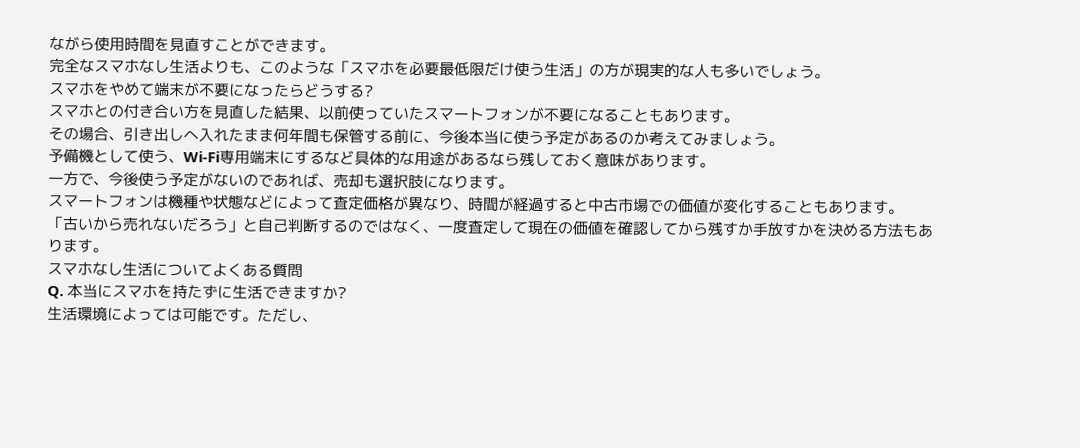ながら使用時間を見直すことができます。
完全なスマホなし生活よりも、このような「スマホを必要最低限だけ使う生活」の方が現実的な人も多いでしょう。
スマホをやめて端末が不要になったらどうする?
スマホとの付き合い方を見直した結果、以前使っていたスマートフォンが不要になることもあります。
その場合、引き出しへ入れたまま何年間も保管する前に、今後本当に使う予定があるのか考えてみましょう。
予備機として使う、Wi-Fi専用端末にするなど具体的な用途があるなら残しておく意味があります。
一方で、今後使う予定がないのであれば、売却も選択肢になります。
スマートフォンは機種や状態などによって査定価格が異なり、時間が経過すると中古市場での価値が変化することもあります。
「古いから売れないだろう」と自己判断するのではなく、一度査定して現在の価値を確認してから残すか手放すかを決める方法もあります。
スマホなし生活についてよくある質問
Q. 本当にスマホを持たずに生活できますか?
生活環境によっては可能です。ただし、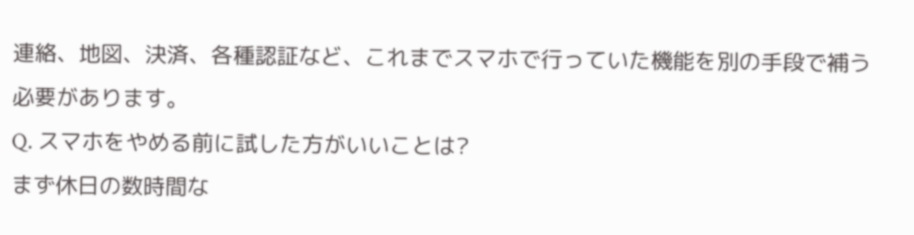連絡、地図、決済、各種認証など、これまでスマホで行っていた機能を別の手段で補う必要があります。
Q. スマホをやめる前に試した方がいいことは?
まず休日の数時間な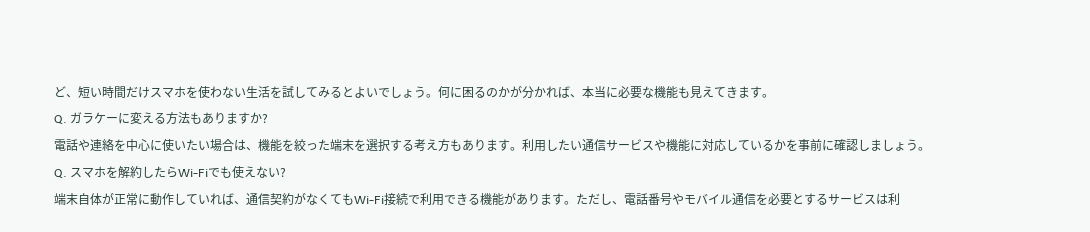ど、短い時間だけスマホを使わない生活を試してみるとよいでしょう。何に困るのかが分かれば、本当に必要な機能も見えてきます。
Q. ガラケーに変える方法もありますか?
電話や連絡を中心に使いたい場合は、機能を絞った端末を選択する考え方もあります。利用したい通信サービスや機能に対応しているかを事前に確認しましょう。
Q. スマホを解約したらWi-Fiでも使えない?
端末自体が正常に動作していれば、通信契約がなくてもWi-Fi接続で利用できる機能があります。ただし、電話番号やモバイル通信を必要とするサービスは利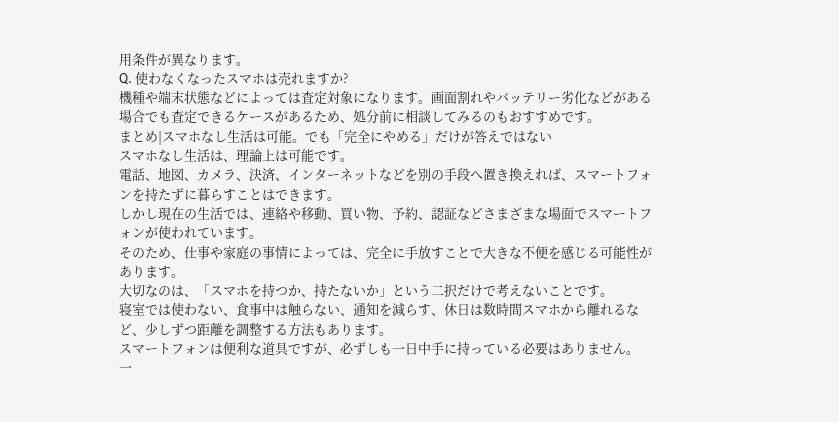用条件が異なります。
Q. 使わなくなったスマホは売れますか?
機種や端末状態などによっては査定対象になります。画面割れやバッテリー劣化などがある場合でも査定できるケースがあるため、処分前に相談してみるのもおすすめです。
まとめ|スマホなし生活は可能。でも「完全にやめる」だけが答えではない
スマホなし生活は、理論上は可能です。
電話、地図、カメラ、決済、インターネットなどを別の手段へ置き換えれば、スマートフォンを持たずに暮らすことはできます。
しかし現在の生活では、連絡や移動、買い物、予約、認証などさまざまな場面でスマートフォンが使われています。
そのため、仕事や家庭の事情によっては、完全に手放すことで大きな不便を感じる可能性があります。
大切なのは、「スマホを持つか、持たないか」という二択だけで考えないことです。
寝室では使わない、食事中は触らない、通知を減らす、休日は数時間スマホから離れるなど、少しずつ距離を調整する方法もあります。
スマートフォンは便利な道具ですが、必ずしも一日中手に持っている必要はありません。
一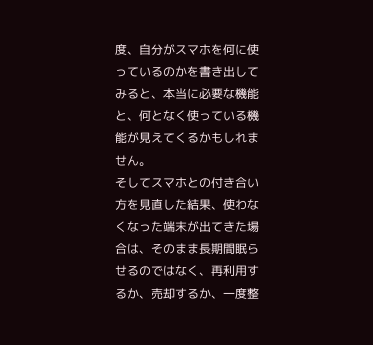度、自分がスマホを何に使っているのかを書き出してみると、本当に必要な機能と、何となく使っている機能が見えてくるかもしれません。
そしてスマホとの付き合い方を見直した結果、使わなくなった端末が出てきた場合は、そのまま長期間眠らせるのではなく、再利用するか、売却するか、一度整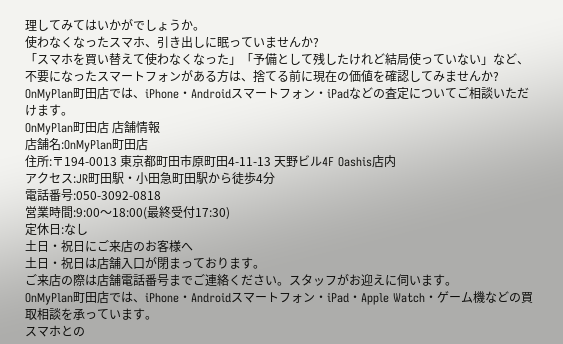理してみてはいかがでしょうか。
使わなくなったスマホ、引き出しに眠っていませんか?
「スマホを買い替えて使わなくなった」「予備として残したけれど結局使っていない」など、不要になったスマートフォンがある方は、捨てる前に現在の価値を確認してみませんか?
OnMyPlan町田店では、iPhone・Androidスマートフォン・iPadなどの査定についてご相談いただけます。
OnMyPlan町田店 店舗情報
店舗名:OnMyPlan町田店
住所:〒194-0013 東京都町田市原町田4-11-13 天野ビル4F Oashis店内
アクセス:JR町田駅・小田急町田駅から徒歩4分
電話番号:050-3092-0818
営業時間:9:00〜18:00(最終受付17:30)
定休日:なし
土日・祝日にご来店のお客様へ
土日・祝日は店舗入口が閉まっております。
ご来店の際は店舗電話番号までご連絡ください。スタッフがお迎えに伺います。
OnMyPlan町田店では、iPhone・Androidスマートフォン・iPad・Apple Watch・ゲーム機などの買取相談を承っています。
スマホとの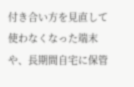付き合い方を見直して使わなくなった端末や、長期間自宅に保管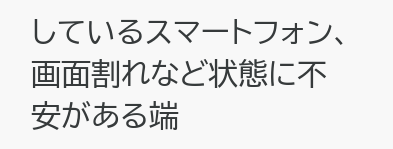しているスマートフォン、画面割れなど状態に不安がある端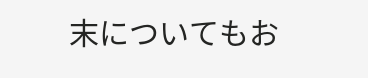末についてもお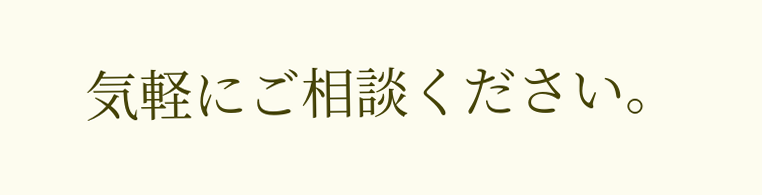気軽にご相談ください。